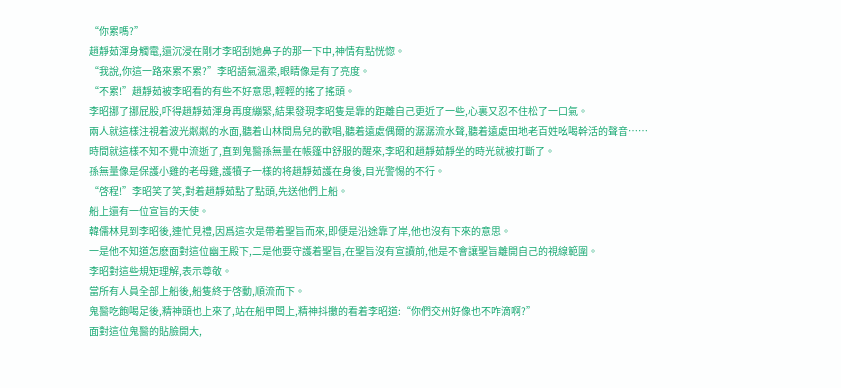“你累嗎?”
趙靜茹渾身觸電,還沉浸在剛才李昭刮她鼻子的那一下中,神情有點恍惚。
“我說,你這一路來累不累?”李昭語氣溫柔,眼睛像是有了亮度。
“不累!”趙靜茹被李昭看的有些不好意思,輕輕的搖了搖頭。
李昭挪了挪屁股,吓得趙靜茹渾身再度繃緊,結果發現李昭隻是靠的距離自己更近了一些,心裏又忍不住松了一口氣。
兩人就這樣注視着波光粼粼的水面,聽着山林間鳥兒的歡唱,聽着遠處偶爾的潺潺流水聲,聽着遠處田地老百姓吆喝幹活的聲音……
時間就這樣不知不覺中流逝了,直到鬼醫孫無量在帳篷中舒服的醒來,李昭和趙靜茹靜坐的時光就被打斷了。
孫無量像是保護小雞的老母雞,護犢子一樣的将趙靜茹護在身後,目光警惕的不行。
“啓程!”李昭笑了笑,對着趙靜茹點了點頭,先送他們上船。
船上還有一位宣旨的天使。
韓儒林見到李昭後,連忙見禮,因爲這次是帶着聖旨而來,即便是沿途靠了岸,他也沒有下來的意思。
一是他不知道怎麽面對這位幽王殿下,二是他要守護着聖旨,在聖旨沒有宣讀前,他是不會讓聖旨離開自己的視線範圍。
李昭對這些規矩理解,表示尊敬。
當所有人員全部上船後,船隻終于啓動,順流而下。
鬼醫吃飽喝足後,精神頭也上來了,站在船甲闆上,精神抖擻的看着李昭道:“你們交州好像也不咋滴啊?”
面對這位鬼醫的貼臉開大,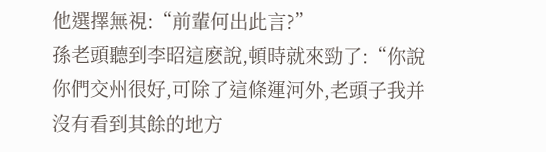他選擇無視:“前輩何出此言?”
孫老頭聽到李昭這麽說,頓時就來勁了:“你說你們交州很好,可除了這條運河外,老頭子我并沒有看到其餘的地方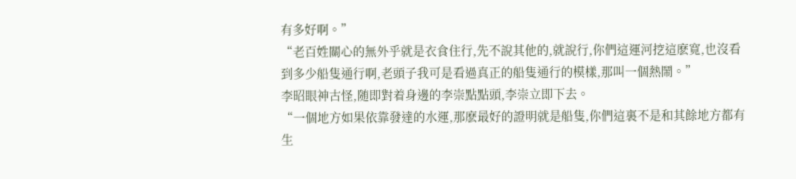有多好啊。”
“老百姓關心的無外乎就是衣食住行,先不說其他的,就說行,你們這運河挖這麽寬,也沒看到多少船隻通行啊,老頭子我可是看過真正的船隻通行的模樣,那叫一個熱鬧。”
李昭眼神古怪,随即對着身邊的李崇點點頭,李崇立即下去。
“一個地方如果依靠發達的水運,那麽最好的證明就是船隻,你們這裏不是和其餘地方都有生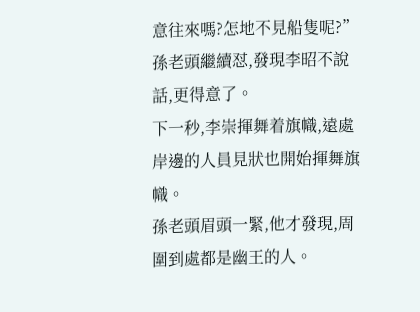意往來嗎?怎地不見船隻呢?”
孫老頭繼續怼,發現李昭不說話,更得意了。
下一秒,李崇揮舞着旗幟,遠處岸邊的人員見狀也開始揮舞旗幟。
孫老頭眉頭一緊,他才發現,周圍到處都是幽王的人。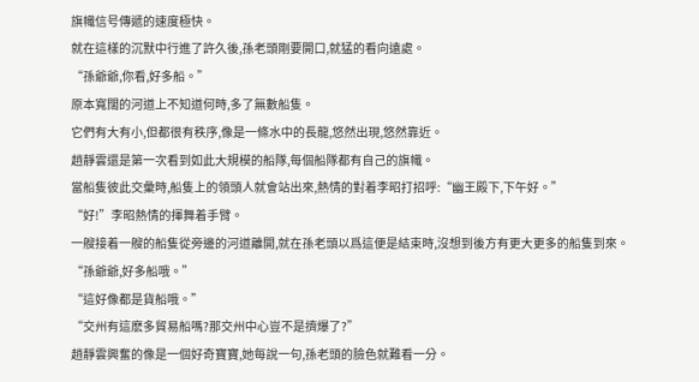旗幟信号傳遞的速度極快。
就在這樣的沉默中行進了許久後,孫老頭剛要開口,就猛的看向遠處。
“孫爺爺,你看,好多船。”
原本寬闊的河道上不知道何時,多了無數船隻。
它們有大有小,但都很有秩序,像是一條水中的長龍,悠然出現,悠然靠近。
趙靜雲還是第一次看到如此大規模的船隊,每個船隊都有自己的旗幟。
當船隻彼此交彙時,船隻上的領頭人就會站出來,熱情的對着李昭打招呼:“幽王殿下,下午好。”
“好!”李昭熱情的揮舞着手臂。
一艘接着一艘的船隻從旁邊的河道離開,就在孫老頭以爲這便是結束時,沒想到後方有更大更多的船隻到來。
“孫爺爺,好多船哦。”
“這好像都是貨船哦。”
“交州有這麽多貿易船嗎?那交州中心豈不是擠爆了?”
趙靜雲興奮的像是一個好奇寶寶,她每說一句,孫老頭的臉色就難看一分。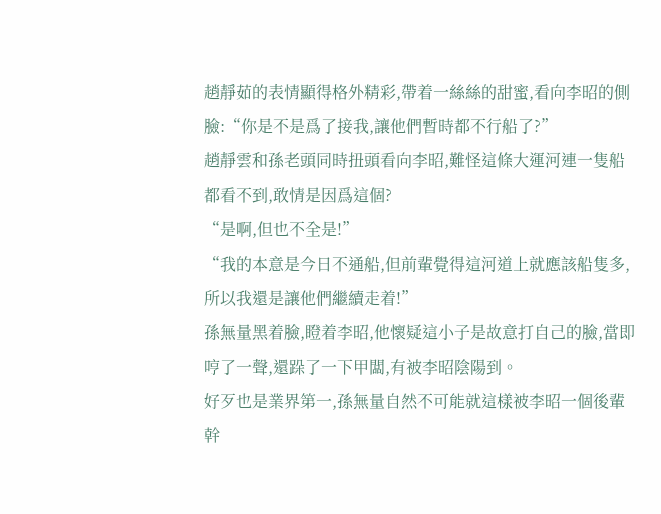趙靜茹的表情顯得格外精彩,帶着一絲絲的甜蜜,看向李昭的側臉:“你是不是爲了接我,讓他們暫時都不行船了?”
趙靜雲和孫老頭同時扭頭看向李昭,難怪這條大運河連一隻船都看不到,敢情是因爲這個?
“是啊,但也不全是!”
“我的本意是今日不通船,但前輩覺得這河道上就應該船隻多,所以我還是讓他們繼續走着!”
孫無量黑着臉,瞪着李昭,他懷疑這小子是故意打自己的臉,當即哼了一聲,還跺了一下甲闆,有被李昭陰陽到。
好歹也是業界第一,孫無量自然不可能就這樣被李昭一個後輩幹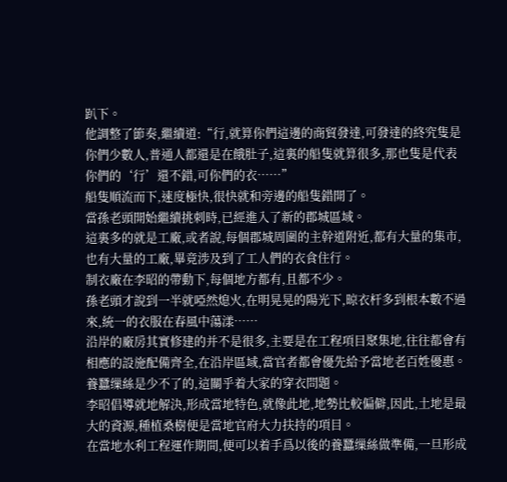趴下。
他調整了節奏,繼續道:“行,就算你們這邊的商貿發達,可發達的終究隻是你們少數人,普通人都還是在餓肚子,這裏的船隻就算很多,那也隻是代表你們的‘行’還不錯,可你們的衣……”
船隻順流而下,速度極快,很快就和旁邊的船隻錯開了。
當孫老頭開始繼續挑刺時,已經進入了新的郡城區域。
這裏多的就是工廠,或者說,每個郡城周圍的主幹道附近,都有大量的集市,也有大量的工廠,畢竟涉及到了工人們的衣食住行。
制衣廠在李昭的帶動下,每個地方都有,且都不少。
孫老頭才說到一半就啞然熄火,在明晃晃的陽光下,晾衣杆多到根本數不過來,統一的衣服在春風中蕩漾……
沿岸的廠房其實修建的并不是很多,主要是在工程項目聚集地,往往都會有相應的設施配備齊全,在沿岸區域,當官者都會優先給予當地老百姓優惠。
養蠶缫絲是少不了的,這關乎着大家的穿衣問題。
李昭倡導就地解決,形成當地特色,就像此地,地勢比較偏僻,因此,土地是最大的資源,種植桑樹便是當地官府大力扶持的項目。
在當地水利工程運作期間,便可以着手爲以後的養蠶缫絲做準備,一旦形成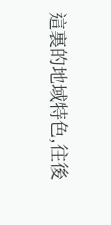這裏的地域特色,往後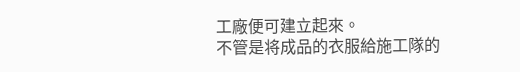工廠便可建立起來。
不管是将成品的衣服給施工隊的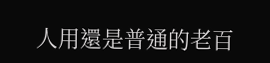人用還是普通的老百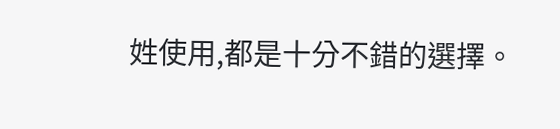姓使用,都是十分不錯的選擇。